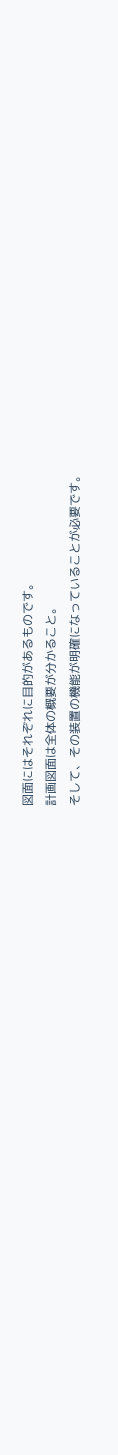図面にはそれぞれに目的があるものです。
計画図面は全体の概要が分かること。
そして、その装置の機能が明確になっていることが必要です。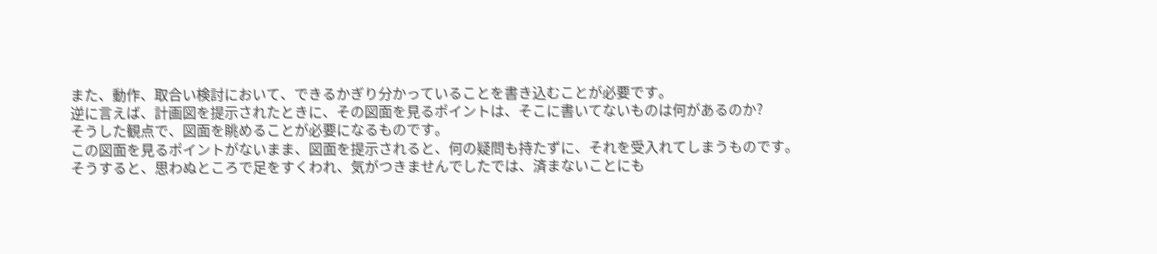また、動作、取合い検討において、できるかぎり分かっていることを書き込むことが必要です。
逆に言えば、計画図を提示されたときに、その図面を見るポイントは、そこに書いてないものは何があるのか?
そうした観点で、図面を眺めることが必要になるものです。
この図面を見るポイントがないまま、図面を提示されると、何の疑問も持たずに、それを受入れてしまうものです。
そうすると、思わぬところで足をすくわれ、気がつきませんでしたでは、済まないことにも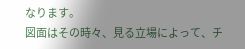なります。
図面はその時々、見る立場によって、チ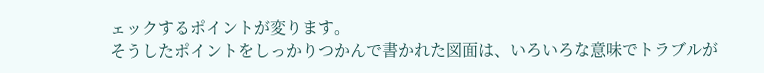ェックするポイントが変ります。
そうしたポイントをしっかりつかんで書かれた図面は、いろいろな意味でトラブルが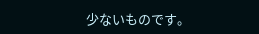少ないものです。